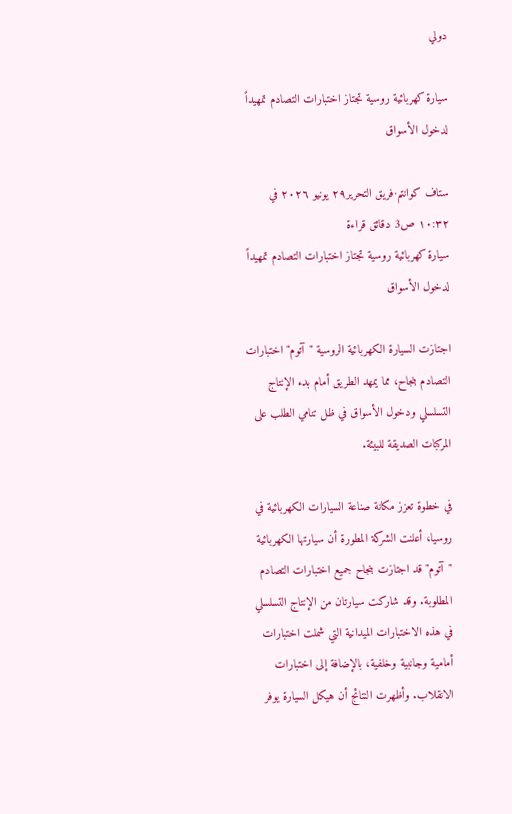دولي

سيارة كهربائية روسية تجتاز اختبارات التصادم تمهيداً لدخول الأسواق

ستاف كوانتم·فريق التحرير٢٩ يونيو ٢٠٢٦ في ١٠:٣٢ ص3 دقائق قراءة
سيارة كهربائية روسية تجتاز اختبارات التصادم تمهيداً لدخول الأسواق

اجتازت السيارة الكهربائية الروسية "آتوم" اختبارات التصادم بنجاح، مما يمهد الطريق أمام بدء الإنتاج التسلسلي ودخول الأسواق في ظل تنامي الطلب على المركبات الصديقة للبيئة.

في خطوة تعزز مكانة صناعة السيارات الكهربائية في روسيا، أعلنت الشركة المطورة أن سيارتها الكهربائية "آتوم" قد اجتازت بنجاح جميع اختبارات التصادم المطلوبة. وقد شاركت سيارتان من الإنتاج التسلسلي في هذه الاختبارات الميدانية التي شملت اختبارات أمامية وجانبية وخلفية، بالإضافة إلى اختبارات الانقلاب. وأظهرت النتائج أن هيكل السيارة يوفر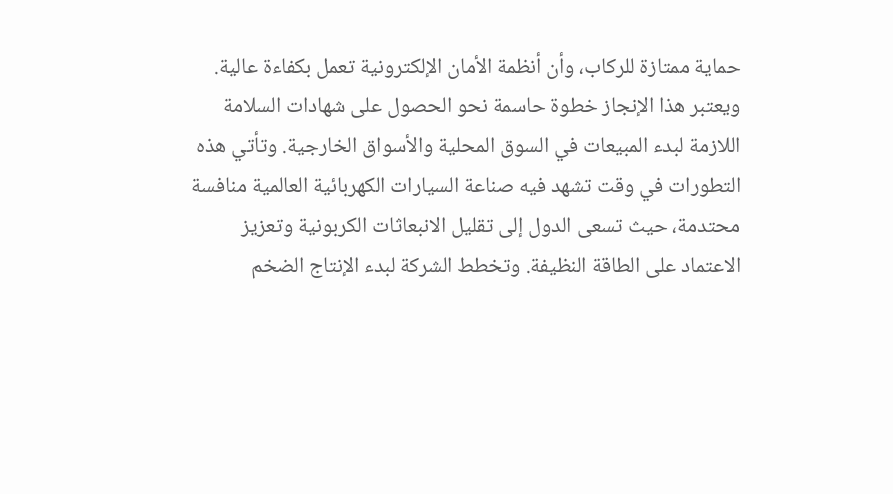حماية ممتازة للركاب، وأن أنظمة الأمان الإلكترونية تعمل بكفاءة عالية. ويعتبر هذا الإنجاز خطوة حاسمة نحو الحصول على شهادات السلامة اللازمة لبدء المبيعات في السوق المحلية والأسواق الخارجية. وتأتي هذه التطورات في وقت تشهد فيه صناعة السيارات الكهربائية العالمية منافسة محتدمة، حيث تسعى الدول إلى تقليل الانبعاثات الكربونية وتعزيز الاعتماد على الطاقة النظيفة. وتخطط الشركة لبدء الإنتاج الضخم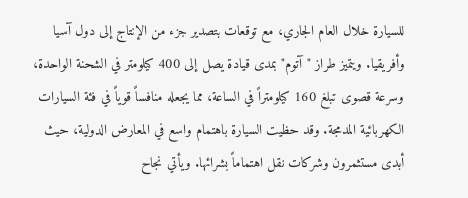للسيارة خلال العام الجاري، مع توقعات بتصدير جزء من الإنتاج إلى دول آسيا وأفريقيا. ويتميز طراز "آتوم" بمدى قيادة يصل إلى 400 كيلومتر في الشحنة الواحدة، وسرعة قصوى تبلغ 160 كيلومتراً في الساعة، مما يجعله منافساً قوياً في فئة السيارات الكهربائية المدمجة. وقد حظيت السيارة باهتمام واسع في المعارض الدولية، حيث أبدى مستثمرون وشركات نقل اهتماماً بشرائها. ويأتي نجاح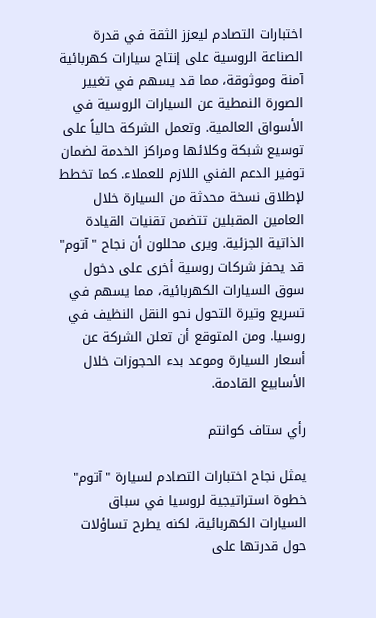اختبارات التصادم ليعزز الثقة في قدرة الصناعة الروسية على إنتاج سيارات كهربائية آمنة وموثوقة، مما قد يسهم في تغيير الصورة النمطية عن السيارات الروسية في الأسواق العالمية. وتعمل الشركة حالياً على توسيع شبكة وكلائها ومراكز الخدمة لضمان توفير الدعم الفني اللازم للعملاء. كما تخطط لإطلاق نسخة محدثة من السيارة خلال العامين المقبلين تتضمن تقنيات القيادة الذاتية الجزئية. ويرى محللون أن نجاح "آتوم" قد يحفز شركات روسية أخرى على دخول سوق السيارات الكهربائية، مما يسهم في تسريع وتيرة التحول نحو النقل النظيف في روسيا. ومن المتوقع أن تعلن الشركة عن أسعار السيارة وموعد بدء الحجوزات خلال الأسابيع القادمة.

رأي ستاف كوانتم

يمثل نجاح اختبارات التصادم لسيارة "آتوم" خطوة استراتيجية لروسيا في سباق السيارات الكهربائية، لكنه يطرح تساؤلات حول قدرتها على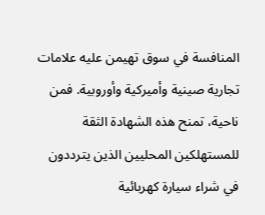المنافسة في سوق تهيمن عليه علامات تجارية صينية وأميركية وأوروبية. فمن ناحية، تمنح هذه الشهادة الثقة للمستهلكين المحليين الذين يترددون في شراء سيارة كهربائية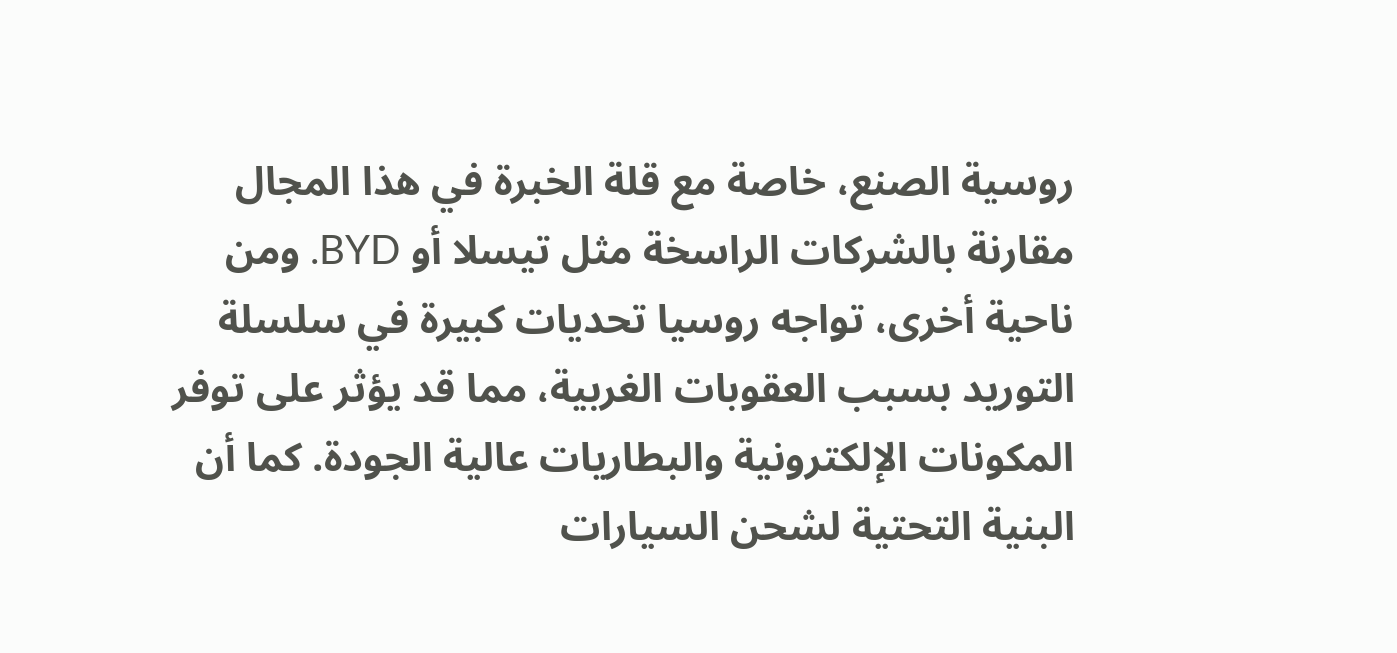روسية الصنع، خاصة مع قلة الخبرة في هذا المجال مقارنة بالشركات الراسخة مثل تيسلا أو BYD. ومن ناحية أخرى، تواجه روسيا تحديات كبيرة في سلسلة التوريد بسبب العقوبات الغربية، مما قد يؤثر على توفر المكونات الإلكترونية والبطاريات عالية الجودة. كما أن البنية التحتية لشحن السيارات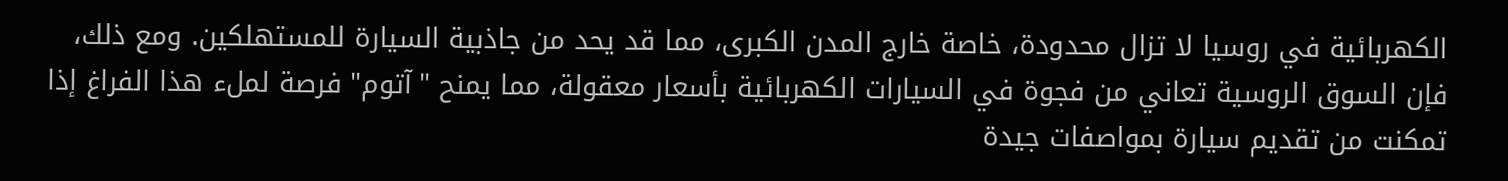الكهربائية في روسيا لا تزال محدودة، خاصة خارج المدن الكبرى، مما قد يحد من جاذبية السيارة للمستهلكين. ومع ذلك، فإن السوق الروسية تعاني من فجوة في السيارات الكهربائية بأسعار معقولة، مما يمنح "آتوم" فرصة لملء هذا الفراغ إذا تمكنت من تقديم سيارة بمواصفات جيدة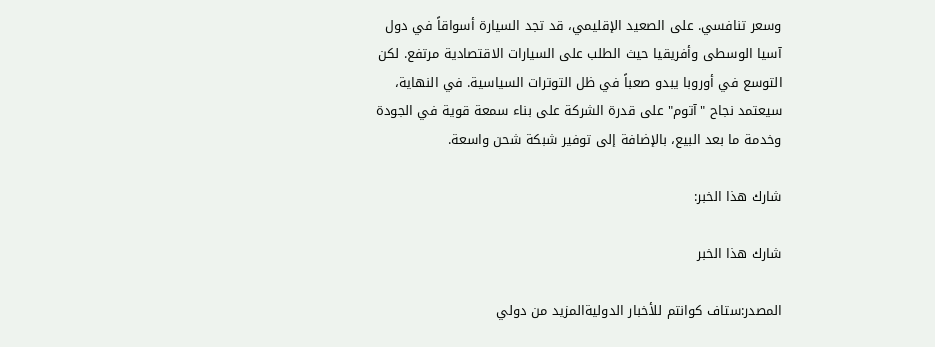وسعر تنافسي. على الصعيد الإقليمي، قد تجد السيارة أسواقاً في دول آسيا الوسطى وأفريقيا حيث الطلب على السيارات الاقتصادية مرتفع. لكن التوسع في أوروبا يبدو صعباً في ظل التوترات السياسية. في النهاية، سيعتمد نجاح "آتوم" على قدرة الشركة على بناء سمعة قوية في الجودة وخدمة ما بعد البيع، بالإضافة إلى توفير شبكة شحن واسعة.

شارك هذا الخبر:

شارك هذا الخبر

المصدر:ستاف كوانتم للأخبار الدوليةالمزيد من دولي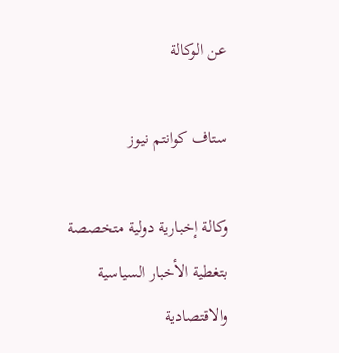عن الوكالة

ستاف كوانتم نيوز

وكالة إخبارية دولية متخصصة بتغطية الأخبار السياسية والاقتصادية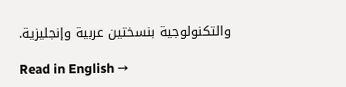والتكنولوجية بنسختين عربية وإنجليزية.

Read in English →